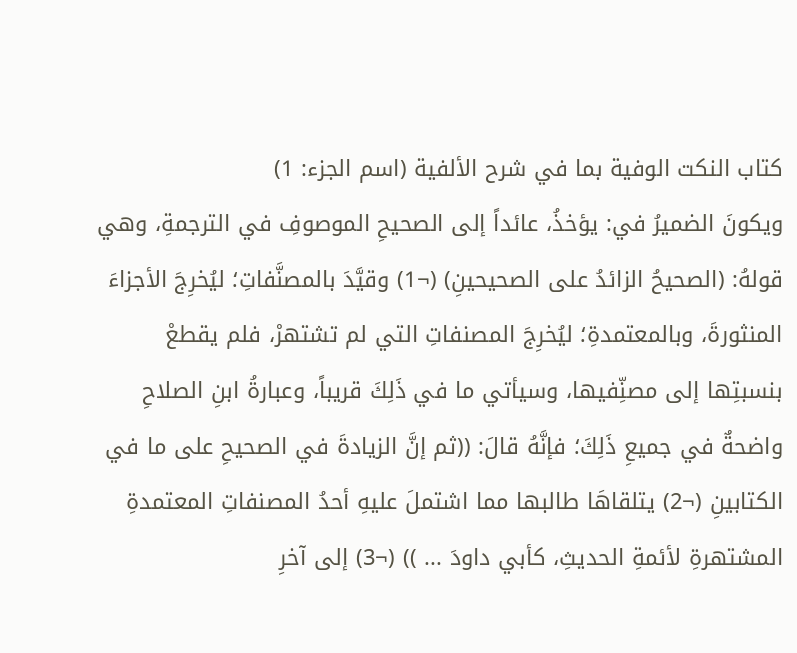كتاب النكت الوفية بما في شرح الألفية (اسم الجزء: 1)
ويكونَ الضميرُ في: يؤخذُ، عائداً إلى الصحيحِ الموصوفِ في الترجمةِ، وهي قولهُ: (الصحيحُ الزائدُ على الصحيحينِ) (¬1) وقيَّدَ بالمصنَّفاتِ؛ ليُخرِجَ الأجزاءَ المنثورةَ، وبالمعتمدةِ؛ ليُخرِجَ المصنفاتِ التي لم تشتهرْ، فلم يقطعْ بنسبتِها إلى مصنِّفيها، وسيأتي ما في ذَلِكَ قريباً، وعبارةُ ابنِ الصلاحِ واضحةٌ في جميعِ ذَلِكَ؛ فإنَّهُ قالَ: ((ثم إنَّ الزيادةَ في الصحيحِ على ما في الكتابينِ (¬2) يتلقاهَا طالبها مما اشتملَ عليهِ أحدُ المصنفاتِ المعتمدةِ المشتهرةِ لأئمةِ الحديثِ، كأبي داودَ ... )) (¬3) إلى آخرِ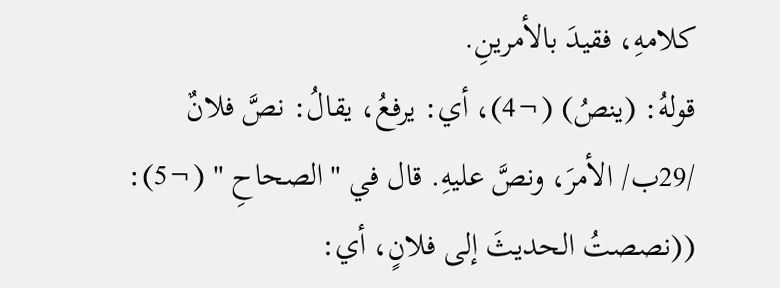كلامهِ، فقيدَ بالأمرينِ.
قولهُ: (ينصُ) (¬4)، أي: يرفعُ، يقالُ: نصَّ فلانٌ /29ب/ الأمرَ، ونصَّ عليهِ. قال في "الصحاحِ " (¬5): ((نصصتُ الحديثَ إلى فلانٍ، أي: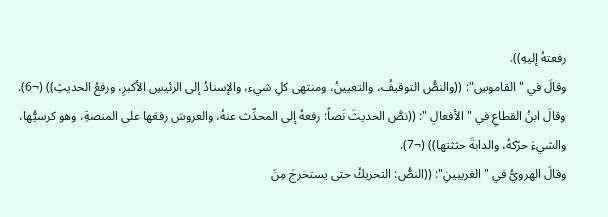رفعتهُ إليهِ)).
وقالَ في "القاموسِ": ((والنصُّ التوقيفُ، والتعيينُ، ومنتهى كلِ شيء، والإسنادُ إلى الرئيسِ الأكبرِ، ورفعُ الحديثِ)) (¬6).
وقالَ ابنُ القطاعِ في " الأفعالِ ": ((نصَّ الحديثَ نَصاً: رفعهُ إلى المحدِّث عنهُ، والعروسَ رفعَها على المنصةِ، وهو كرسيُّها، والشيءَ حرّكهُ، والدابةَ حثثتها)) (¬7).
وقالَ الهرويُّ في "الغريبينِ": ((النصُّ: التحريكُ حتى يستخرجَ مِنَ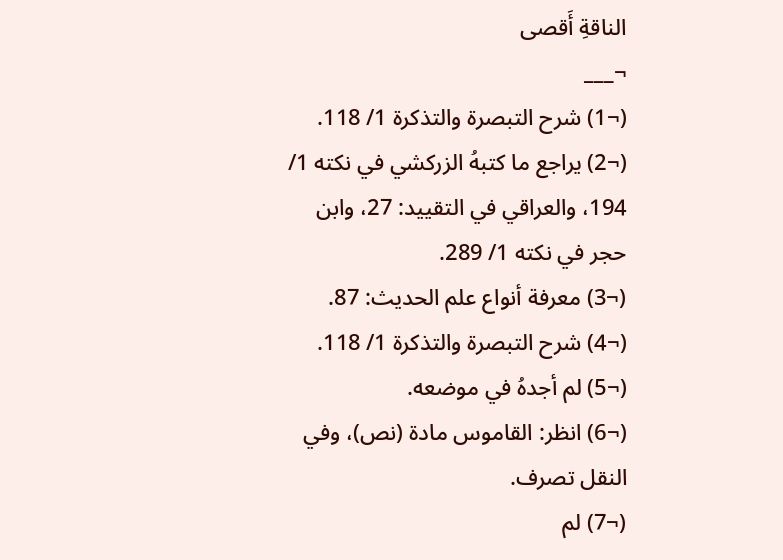الناقةِ أَقصى
¬___
(¬1) شرح التبصرة والتذكرة 1/ 118.
(¬2) يراجع ما كتبهُ الزركشي في نكته 1/ 194، والعراقي في التقييد: 27، وابن حجر في نكته 1/ 289.
(¬3) معرفة أنواع علم الحديث: 87.
(¬4) شرح التبصرة والتذكرة 1/ 118.
(¬5) لم أجدهُ في موضعه.
(¬6) انظر: القاموس مادة (نص)، وفي النقل تصرف.
(¬7) لم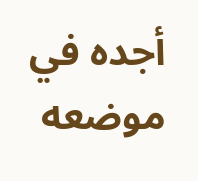أجده في موضعه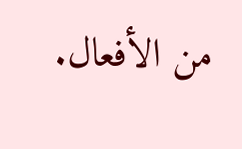من الأفعال.